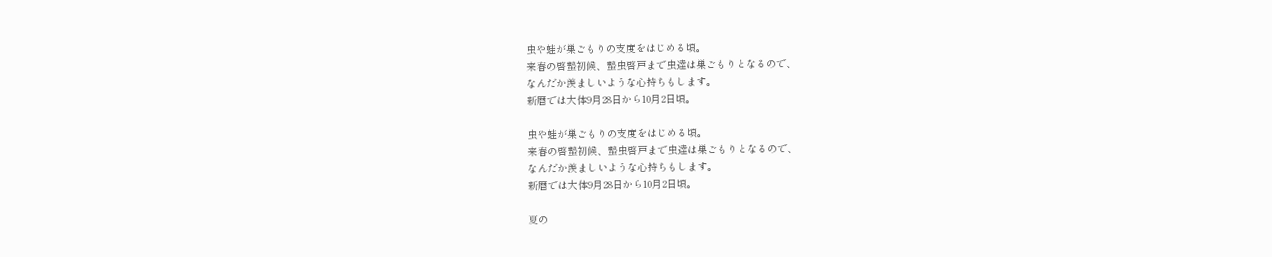虫や蛙が巣ごもりの支度をはじめる頃。
来春の啓蟄初候、蟄虫啓戸まで虫達は巣ごもりとなるので、
なんだか羨ましいような心持ちもします。
新暦では大体9月28日から10月2日頃。

虫や蛙が巣ごもりの支度をはじめる頃。
来春の啓蟄初候、蟄虫啓戸まで虫達は巣ごもりとなるので、
なんだか羨ましいような心持ちもします。
新暦では大体9月28日から10月2日頃。

夏の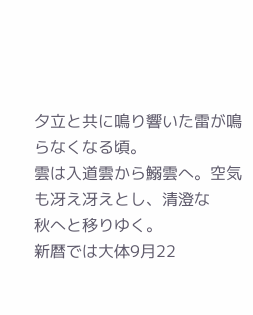夕立と共に鳴り響いた雷が鳴らなくなる頃。
雲は入道雲から鰯雲へ。空気も冴え冴えとし、清澄な
秋へと移りゆく。
新暦では大体9月22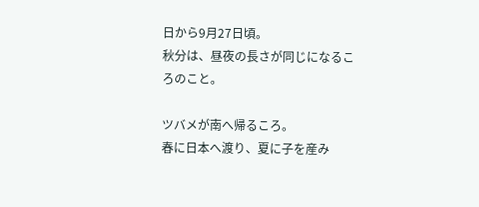日から9月27日頃。
秋分は、昼夜の長さが同じになるころのこと。

ツバメが南へ帰るころ。
春に日本へ渡り、夏に子を産み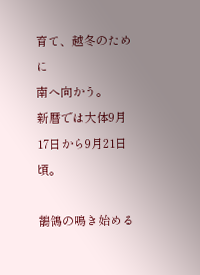育て、越冬のために
南へ向かう。
新暦では大体9月17日から9月21日頃。

鶺鴒の鳴き始める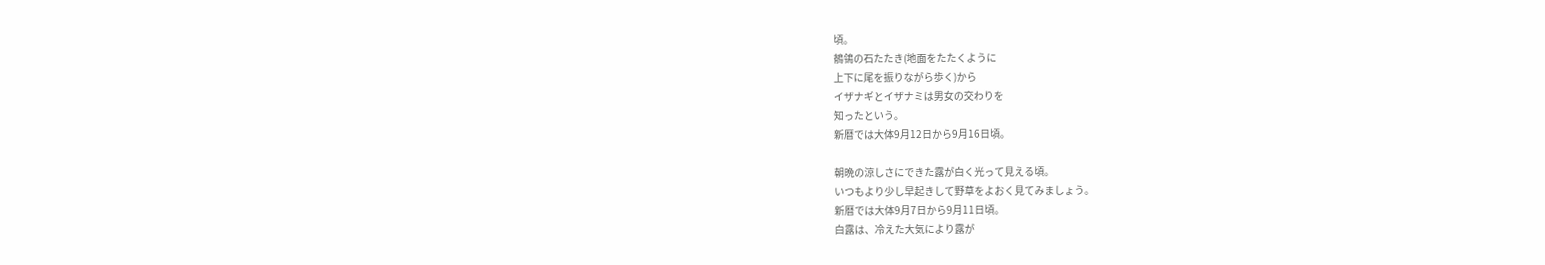頃。
鶺鴒の石たたき(地面をたたくように
上下に尾を振りながら歩く)から
イザナギとイザナミは男女の交わりを
知ったという。
新暦では大体9月12日から9月16日頃。

朝晩の涼しさにできた露が白く光って見える頃。
いつもより少し早起きして野草をよおく見てみましょう。
新暦では大体9月7日から9月11日頃。
白露は、冷えた大気により露が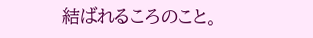結ばれるころのこと。